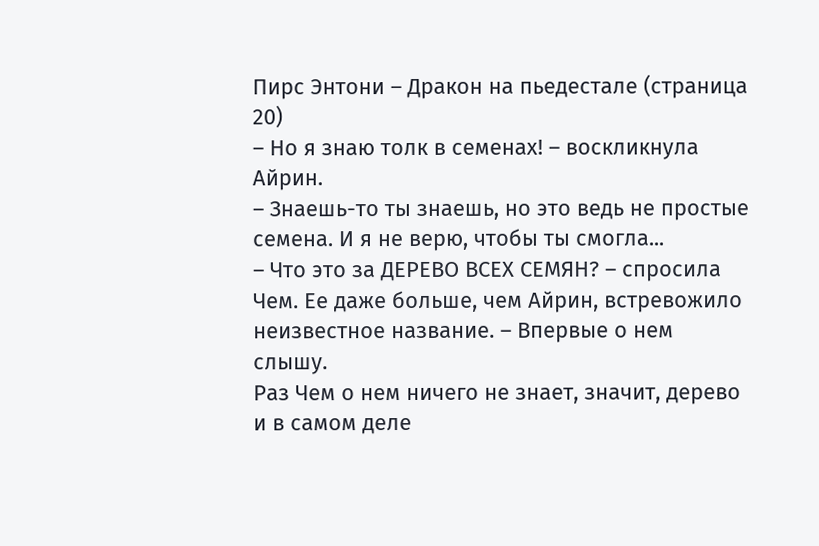Пирс Энтони – Дракон на пьедестале (страница 20)
– Но я знаю толк в семенах! – воскликнула Айрин.
– Знаешь-то ты знаешь, но это ведь не простые семена. И я не верю, чтобы ты смогла...
– Что это за ДЕРЕВО ВСЕХ СЕМЯН? – спросила Чем. Ее даже больше, чем Айрин, встревожило неизвестное название. – Впервые о нем слышу.
Раз Чем о нем ничего не знает, значит, дерево и в самом деле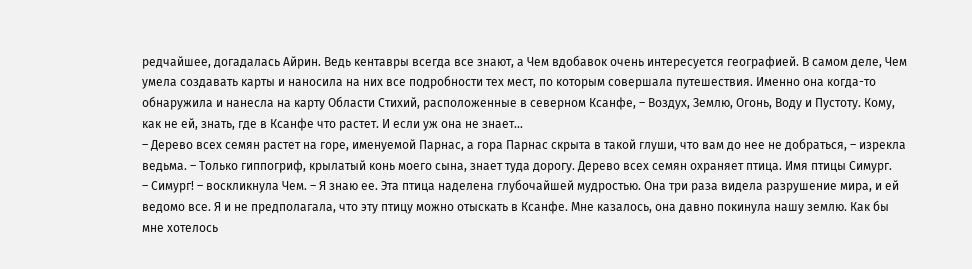редчайшее, догадалась Айрин. Ведь кентавры всегда все знают, а Чем вдобавок очень интересуется географией. В самом деле, Чем умела создавать карты и наносила на них все подробности тех мест, по которым совершала путешествия. Именно она когда-то обнаружила и нанесла на карту Области Стихий, расположенные в северном Ксанфе, – Воздух, Землю, Огонь, Воду и Пустоту. Кому, как не ей, знать, где в Ксанфе что растет. И если уж она не знает...
– Дерево всех семян растет на горе, именуемой Парнас, а гора Парнас скрыта в такой глуши, что вам до нее не добраться, – изрекла ведьма. – Только гиппогриф, крылатый конь моего сына, знает туда дорогу. Дерево всех семян охраняет птица. Имя птицы Симург.
– Симург! – воскликнула Чем. – Я знаю ее. Эта птица наделена глубочайшей мудростью. Она три раза видела разрушение мира, и ей ведомо все. Я и не предполагала, что эту птицу можно отыскать в Ксанфе. Мне казалось, она давно покинула нашу землю. Как бы мне хотелось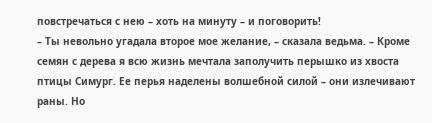повстречаться с нею – хоть на минуту – и поговорить!
– Ты невольно угадала второе мое желание, – сказала ведьма. – Кроме семян с дерева я всю жизнь мечтала заполучить перышко из хвоста птицы Симург. Ее перья наделены волшебной силой – они излечивают раны. Но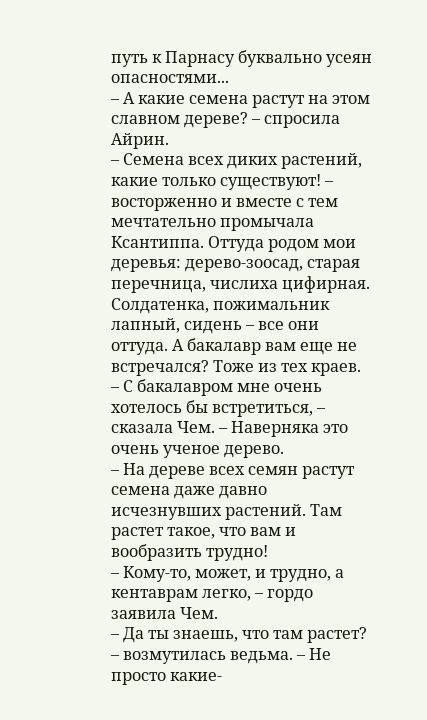путь к Парнасу буквально усеян опасностями...
– А какие семена растут на этом славном дереве? – спросила Айрин.
– Семена всех диких растений, какие только существуют! – восторженно и вместе с тем мечтательно промычала Ксантиппа. Оттуда родом мои деревья: дерево-зоосад, старая перечница, числиха цифирная. Солдатенка, пожимальник лапный, сидень – все они оттуда. А бакалавр вам еще не встречался? Тоже из тех краев.
– С бакалавром мне очень хотелось бы встретиться, – сказала Чем. – Наверняка это очень ученое дерево.
– На дереве всех семян растут семена даже давно исчезнувших растений. Там растет такое, что вам и вообразить трудно!
– Кому-то, может, и трудно, а кентаврам легко, – гордо заявила Чем.
– Да ты знаешь, что там растет? – возмутилась ведьма. – Не просто какие-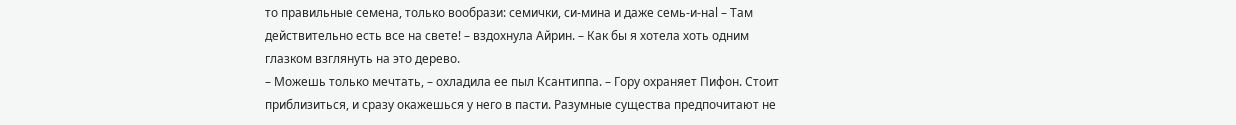то правильные семена, только вообрази: семички, си-мина и даже семь-и-нal – Там действительно есть все на свете! – вздохнула Айрин. – Как бы я хотела хоть одним глазком взглянуть на это дерево.
– Можешь только мечтать, – охладила ее пыл Ксантиппа. – Гору охраняет Пифон. Стоит приблизиться, и сразу окажешься у него в пасти. Разумные существа предпочитают не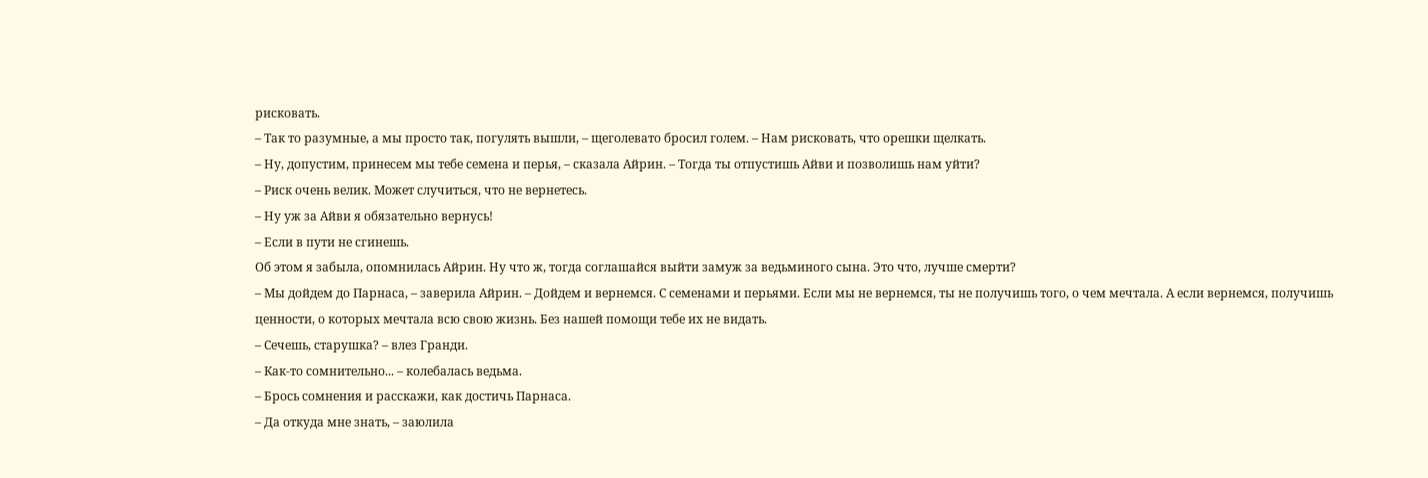рисковать.
– Так то разумные, а мы просто так, погулять вышли, – щеголевато бросил голем. – Нам рисковать, что орешки щелкать.
– Ну, допустим, принесем мы тебе семена и перья, – сказала Айрин. – Тогда ты отпустишь Айви и позволишь нам уйти?
– Риск очень велик. Может случиться, что не вернетесь.
– Ну уж за Айви я обязательно вернусь!
– Если в пути не сгинешь.
Об этом я забыла, опомнилась Айрин. Ну что ж, тогда соглашайся выйти замуж за ведьминого сына. Это что, лучше смерти?
– Мы дойдем до Парнаса, – заверила Айрин. – Дойдем и вернемся. С семенами и перьями. Если мы не вернемся, ты не получишь того, о чем мечтала. А если вернемся, получишь ценности, о которых мечтала всю свою жизнь. Без нашей помощи тебе их не видать.
– Сечешь, старушка? – влез Гранди.
– Как-то сомнительно... – колебалась ведьма.
– Брось сомнения и расскажи, как достичь Парнаса.
– Да откуда мне знать, – заюлила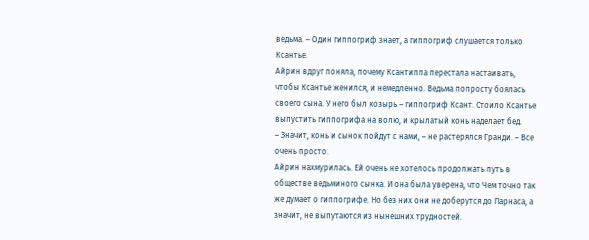ведьма. – Один гиппогриф знает, а гиппогриф слушается только Ксантье.
Айрин вдруг поняла, почему Ксантиппа перестала настаивать, чтобы Ксантье женился, и немедленно. Ведьма попросту боялась своего сына. У него был козырь – гиппогриф Ксант. Стоило Ксантье выпустить гиппогрифа на волю, и крылатый конь наделает бед.
– Значит, конь и сынок пойдут с нами, – не растерялся Гранди. – Все очень просто.
Айрин нахмурилась. Ей очень не хотелось продолжать путь в обществе ведьминого сынка. И она была уверена, что Чем точно так же думает о гиппогрифе. Но без них они не доберутся до Парнаса, а значит, не выпутаются из нынешних трудностей.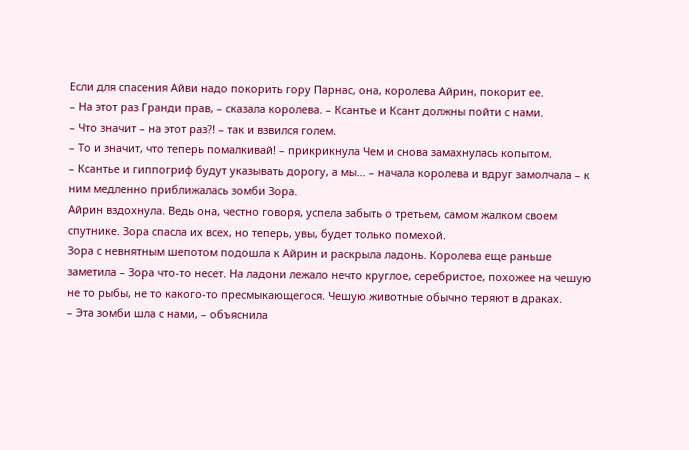Если для спасения Айви надо покорить гору Парнас, она, королева Айрин, покорит ее.
– На этот раз Гранди прав, – сказала королева. – Ксантье и Ксант должны пойти с нами.
– Что значит – на этот раз?! – так и взвился голем.
– То и значит, что теперь помалкивай! – прикрикнула Чем и снова замахнулась копытом.
– Ксантье и гиппогриф будут указывать дорогу, а мы... – начала королева и вдруг замолчала – к ним медленно приближалась зомби Зора.
Айрин вздохнула. Ведь она, честно говоря, успела забыть о третьем, самом жалком своем спутнике. Зора спасла их всех, но теперь, увы, будет только помехой.
Зора с невнятным шепотом подошла к Айрин и раскрыла ладонь. Королева еще раньше заметила – Зора что-то несет. На ладони лежало нечто круглое, серебристое, похожее на чешую не то рыбы, не то какого-то пресмыкающегося. Чешую животные обычно теряют в драках.
– Эта зомби шла с нами, – объяснила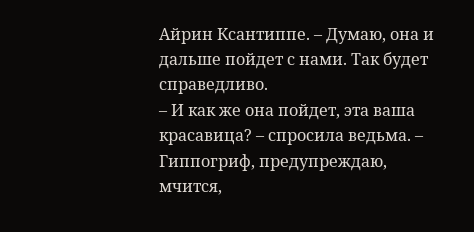Айрин Ксантиппе. – Думаю, она и дальше пойдет с нами. Так будет справедливо.
– И как же она пойдет, эта ваша красавица? – спросила ведьма. – Гиппогриф, предупреждаю, мчится,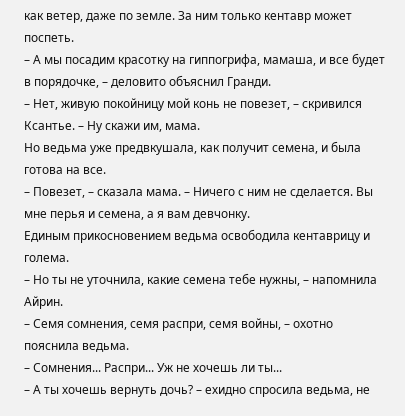как ветер, даже по земле. За ним только кентавр может поспеть.
– А мы посадим красотку на гиппогрифа, мамаша, и все будет в порядочке, – деловито объяснил Гранди.
– Нет, живую покойницу мой конь не повезет, – скривился Ксантье. – Ну скажи им, мама.
Но ведьма уже предвкушала, как получит семена, и была готова на все.
– Повезет, – сказала мама. – Ничего с ним не сделается. Вы мне перья и семена, а я вам девчонку.
Единым прикосновением ведьма освободила кентаврицу и голема.
– Но ты не уточнила, какие семена тебе нужны, – напомнила Айрин.
– Семя сомнения, семя распри, семя войны, – охотно пояснила ведьма.
– Сомнения... Распри... Уж не хочешь ли ты...
– А ты хочешь вернуть дочь? – ехидно спросила ведьма, не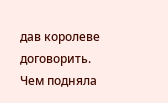дав королеве договорить.
Чем подняла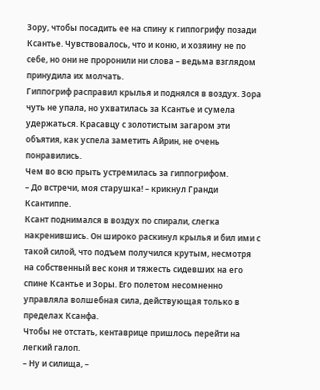Зору, чтобы посадить ее на спину к гиппогрифу позади Ксантье. Чувствовалось, что и коню, и хозяину не по себе, но они не проронили ни слова – ведьма взглядом принудила их молчать.
Гиппогриф расправил крылья и поднялся в воздух. Зора чуть не упала, но ухватилась за Ксантье и сумела удержаться. Красавцу с золотистым загаром эти объятия, как успела заметить Айрин, не очень понравились.
Чем во всю прыть устремилась за гиппогрифом.
– До встречи, моя старушка! – крикнул Гранди Ксантиппе.
Ксант поднимался в воздух по спирали, слегка накренившись. Он широко раскинул крылья и бил ими с такой силой, что подъем получился крутым, несмотря на собственный вес коня и тяжесть сидевших на его спине Ксантье и Зоры. Его полетом несомненно управляла волшебная сила, действующая только в пределах Ксанфа.
Чтобы не отстать, кентаврице пришлось перейти на легкий галоп.
– Ну и силища, –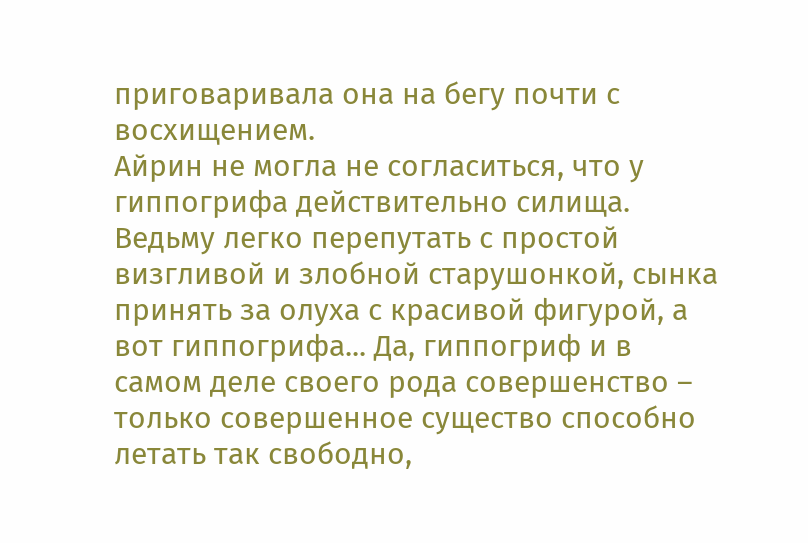приговаривала она на бегу почти с восхищением.
Айрин не могла не согласиться, что у гиппогрифа действительно силища. Ведьму легко перепутать с простой визгливой и злобной старушонкой, сынка принять за олуха с красивой фигурой, а вот гиппогрифа... Да, гиппогриф и в самом деле своего рода совершенство – только совершенное существо способно летать так свободно,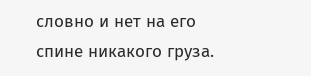словно и нет на его спине никакого груза.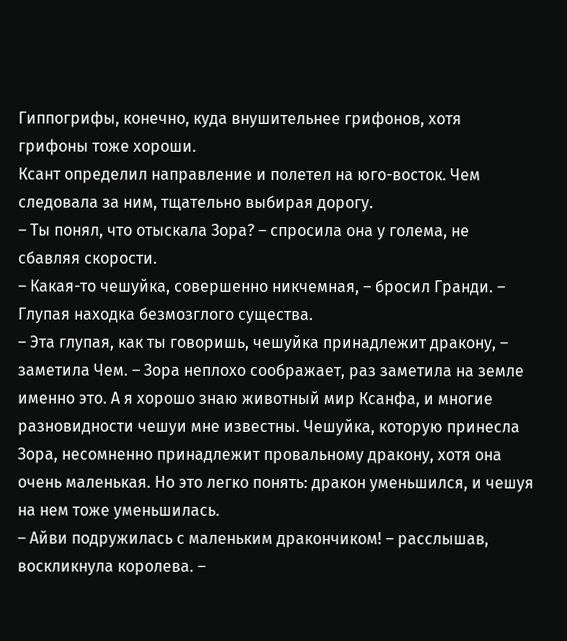Гиппогрифы, конечно, куда внушительнее грифонов, хотя грифоны тоже хороши.
Ксант определил направление и полетел на юго-восток. Чем следовала за ним, тщательно выбирая дорогу.
– Ты понял, что отыскала Зора? – спросила она у голема, не сбавляя скорости.
– Какая-то чешуйка, совершенно никчемная, – бросил Гранди. – Глупая находка безмозглого существа.
– Эта глупая, как ты говоришь, чешуйка принадлежит дракону, – заметила Чем. – Зора неплохо соображает, раз заметила на земле именно это. А я хорошо знаю животный мир Ксанфа, и многие разновидности чешуи мне известны. Чешуйка, которую принесла Зора, несомненно принадлежит провальному дракону, хотя она очень маленькая. Но это легко понять: дракон уменьшился, и чешуя на нем тоже уменьшилась.
– Айви подружилась с маленьким дракончиком! – расслышав, воскликнула королева. –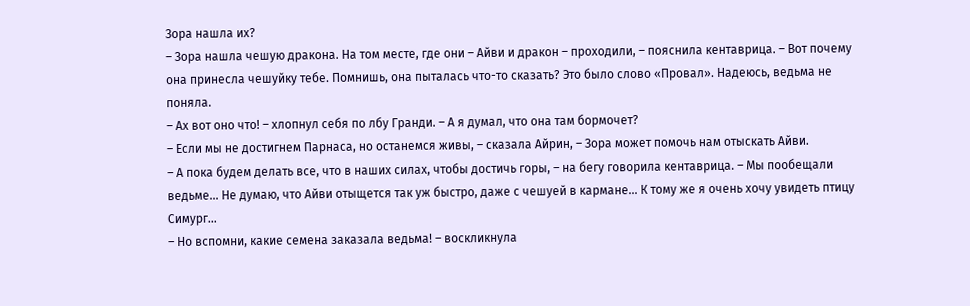Зора нашла их?
– Зора нашла чешую дракона. На том месте, где они – Айви и дракон – проходили, – пояснила кентаврица. – Вот почему она принесла чешуйку тебе. Помнишь, она пыталась что-то сказать? Это было слово «Провал». Надеюсь, ведьма не поняла.
– Ах вот оно что! – хлопнул себя по лбу Гранди. – А я думал, что она там бормочет?
– Если мы не достигнем Парнаса, но останемся живы, – сказала Айрин, – Зора может помочь нам отыскать Айви.
– А пока будем делать все, что в наших силах, чтобы достичь горы, – на бегу говорила кентаврица. – Мы пообещали ведьме... Не думаю, что Айви отыщется так уж быстро, даже с чешуей в кармане... К тому же я очень хочу увидеть птицу Симург...
– Но вспомни, какие семена заказала ведьма! – воскликнула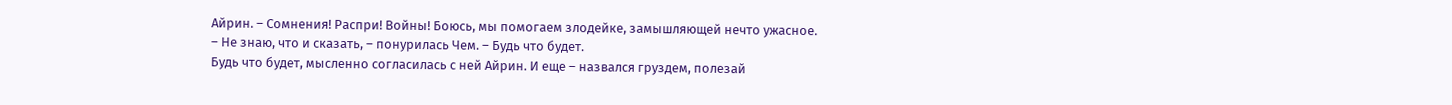Айрин. – Сомнения! Распри! Войны! Боюсь, мы помогаем злодейке, замышляющей нечто ужасное.
– Не знаю, что и сказать, – понурилась Чем. – Будь что будет.
Будь что будет, мысленно согласилась с ней Айрин. И еще – назвался груздем, полезай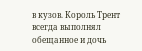в кузов. Король Трент всегда выполнял обещанное и дочь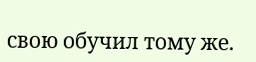свою обучил тому же.